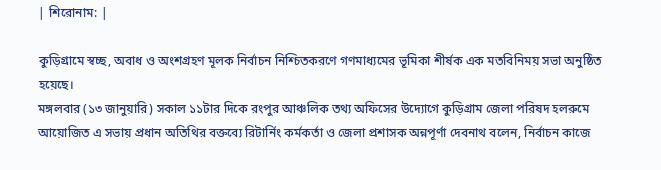| শিরোনাম: |

কুড়িগ্রামে স্বচ্ছ, অবাধ ও অংশগ্রহণ মূলক নির্বাচন নিশ্চিতকরণে গণমাধ্যমের ভূমিকা শীর্ষক এক মতবিনিময় সভা অনুষ্ঠিত হয়েছে।
মঙ্গলবার (১৩ জানুয়ারি) সকাল ১১টার দিকে রংপুর আঞ্চলিক তথ্য অফিসের উদ্যোগে কুড়িগ্রাম জেলা পরিষদ হলরুমে আয়োজিত এ সভায় প্রধান অতিথির বক্তব্যে রিটার্নিং কর্মকর্তা ও জেলা প্রশাসক অন্নপূর্ণা দেবনাথ বলেন, নির্বাচন কাজে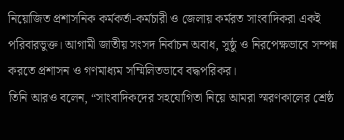নিয়োজিত প্রশাসনিক কর্মকর্তা-কর্মচারী ও জেলায় কর্মরত সাংবাদিকরা একই পরিবারভুক্ত। আগামী জাতীয় সংসদ নির্বাচন অবাধ, সুষ্ঠু ও নিরপেক্ষভাবে সম্পন্ন করতে প্রশাসন ও গণমাধ্যম সম্মিলিতভাবে বদ্ধপরিকর।
তিনি আরও বলেন, “সাংবাদিকদের সহযোগিতা নিয়ে আমরা স্মরণকালের শ্রেষ্ঠ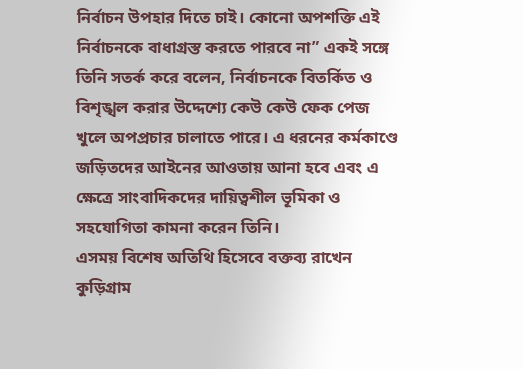নির্বাচন উপহার দিতে চাই। কোনো অপশক্তি এই নির্বাচনকে বাধাগ্রস্ত করতে পারবে না” একই সঙ্গে তিনি সতর্ক করে বলেন, নির্বাচনকে বিতর্কিত ও বিশৃঙ্খল করার উদ্দেশ্যে কেউ কেউ ফেক পেজ খুলে অপপ্রচার চালাতে পারে। এ ধরনের কর্মকাণ্ডে জড়িতদের আইনের আওতায় আনা হবে এবং এ ক্ষেত্রে সাংবাদিকদের দায়িত্বশীল ভূমিকা ও সহযোগিতা কামনা করেন তিনি।
এসময় বিশেষ অতিথি হিসেবে বক্তব্য রাখেন কুড়িগ্রাম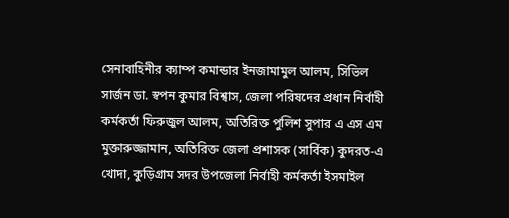সেনাবাহিনীর ক্যাম্প কমান্ডার ইনজামামুল আলম, সিভিল সার্জন ডা. স্বপন কুমার বিশ্বাস, জেলা পরিষদের প্রধান নির্বাহী কর্মকর্তা ফিরুজুল আলম, অতিরিক্ত পুলিশ সুপার এ এস এম মুক্তারুজ্জামান, অতিরিক্ত জেলা প্রশাসক (সার্বিক) কুদরত-এ খোদা, কুড়িগ্রাম সদর উপজেলা নির্বাহী কর্মকর্তা ইসমাইল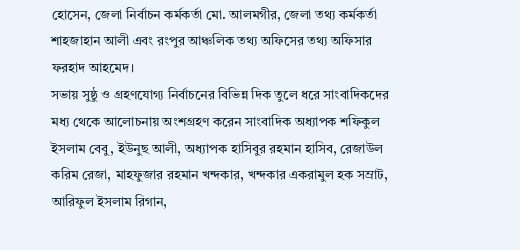হোসেন, জেলা নির্বাচন কর্মকর্তা মো. আলমগীর, জেলা তথ্য কর্মকর্তা শাহজাহান আলী এবং রংপুর আঞ্চলিক তথ্য অফিসের তথ্য অফিসার ফরহাদ আহমেদ।
সভায় সুষ্ঠু ও গ্রহণযোগ্য নির্বাচনের বিভিন্ন দিক তুলে ধরে সাংবাদিকদের মধ্য থেকে আলোচনায় অংশগ্রহণ করেন সাংবাদিক অধ্যাপক শফিকুল ইসলাম বেবু, ইউনুছ আলী, অধ্যাপক হাসিবুর রহমান হাসিব, রেজাউল করিম রেজা, মাহফুজার রহমান খন্দকার, খন্দকার একরামুল হক সম্রাট, আরিফুল ইসলাম রিগান,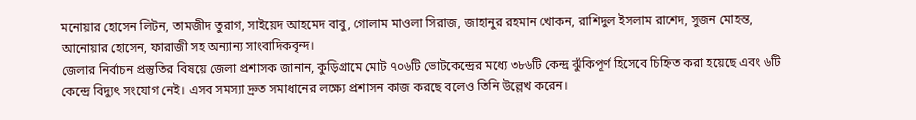মনোয়ার হোসেন লিটন, তামজীদ তুরাগ, সাইয়েদ আহমেদ বাবু, গোলাম মাওলা সিরাজ, জাহানুর রহমান খোকন, রাশিদুল ইসলাম রাশেদ, সুজন মোহন্ত, আনোয়ার হোসেন, ফারাজী সহ অন্যান্য সাংবাদিকবৃন্দ।
জেলার নির্বাচন প্রস্তুতির বিষয়ে জেলা প্রশাসক জানান, কুড়িগ্রামে মোট ৭০৬টি ভোটকেন্দ্রের মধ্যে ৩৮৬টি কেন্দ্র ঝুঁকিপূর্ণ হিসেবে চিহ্নিত করা হয়েছে এবং ৬টি কেন্দ্রে বিদ্যুৎ সংযোগ নেই। এসব সমস্যা দ্রুত সমাধানের লক্ষ্যে প্রশাসন কাজ করছে বলেও তিনি উল্লেখ করেন।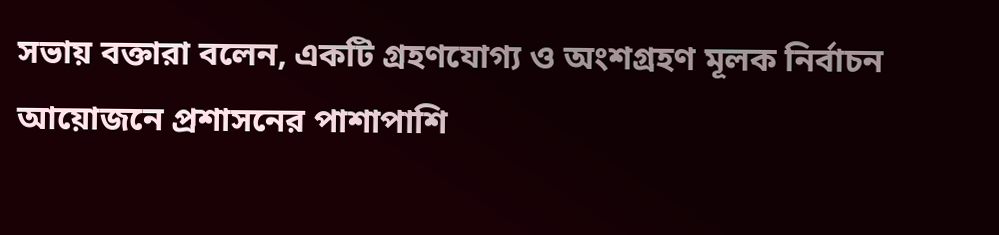সভায় বক্তারা বলেন, একটি গ্রহণযোগ্য ও অংশগ্রহণ মূলক নির্বাচন আয়োজনে প্রশাসনের পাশাপাশি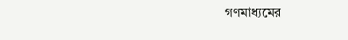গণমাধ্যমের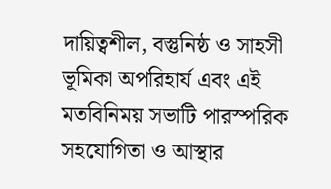দায়িত্বশীল, বস্তুনিষ্ঠ ও সাহসী ভূমিকা অপরিহার্য এবং এই মতবিনিময় সভাটি পারস্পরিক সহযোগিতা ও আস্থার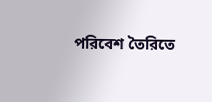পরিবেশ তৈরিতে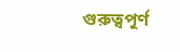গুরুত্বপূর্ণ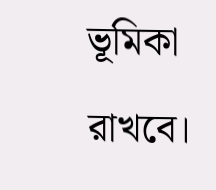ভূমিকা রাখবে।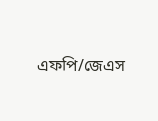এফপি/জেএস